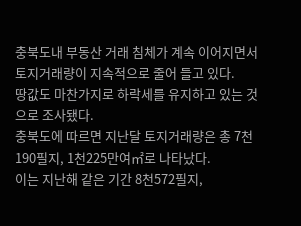충북도내 부동산 거래 침체가 계속 이어지면서 토지거래량이 지속적으로 줄어 들고 있다.
땅값도 마찬가지로 하락세를 유지하고 있는 것으로 조사됐다.
충북도에 따르면 지난달 토지거래량은 총 7천190필지, 1천225만여㎡로 나타났다.
이는 지난해 같은 기간 8천572필지,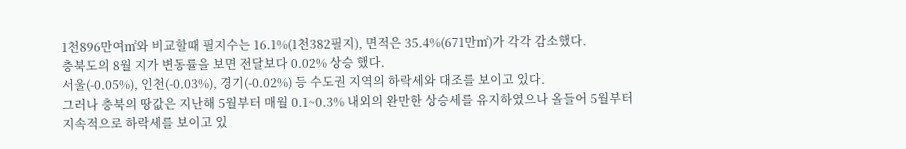1천896만여㎡와 비교할때 필지수는 16.1%(1천382필지), 면적은 35.4%(671만㎡)가 각각 감소했다.
충북도의 8월 지가 변동률을 보면 전달보다 0.02% 상승 했다.
서울(-0.05%), 인천(-0.03%), 경기(-0.02%) 등 수도권 지역의 하락세와 대조를 보이고 있다.
그러나 충북의 땅값은 지난해 5월부터 매월 0.1~0.3% 내외의 완만한 상승세를 유지하였으나 올들어 5월부터 지속적으로 하락세를 보이고 있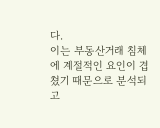다.
이는 부동산거래 침체에 계절적인 요인이 겹쳤기 때문으로 분석되고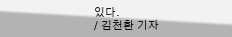있다.
/ 김천환 기자